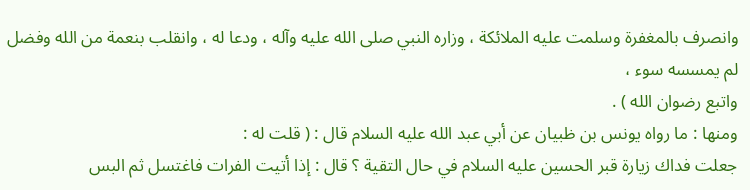وانصرف بالمغفرة وسلمت عليه الملائكة ، وزاره النبي صلى الله عليه وآله ، ودعا له ، وانقلب بنعمة من الله وفضل لم يمسسه سوء ،
واتبع رضوان الله ) .
ومنها : ما رواه يونس بن ظبيان عن أبي عبد الله عليه السلام قال : ( قلت له :
جعلت فداك زيارة قبر الحسين عليه السلام في حال التقية ؟ قال : إذا أتيت الفرات فاغتسل ثم البس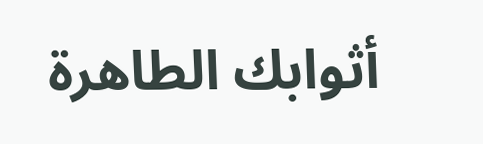أثوابك الطاهرة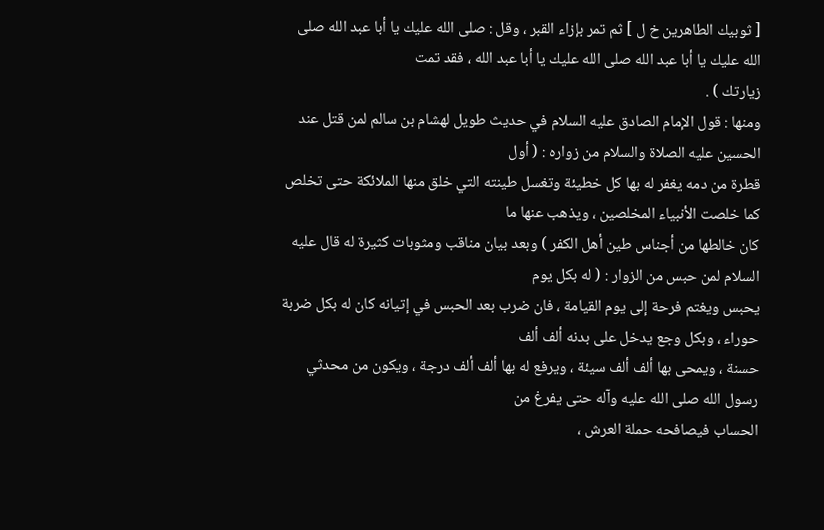[ ثوبيك الطاهرين خ ل ] ثم تمر بإزاء القبر ، وقل : صلى الله عليك يا أبا عبد الله صلى الله عليك يا أبا عبد الله صلى الله عليك يا أبا عبد الله ، فقد تمت
زيارتك ) .
ومنها : قول الإمام الصادق عليه السلام في حديث طويل لهشام بن سالم لمن قتل عند الحسين عليه الصلاة والسلام من زواره : ( أول
قطرة من دمه يغفر له بها كل خطيئة وتغسل طينته التي خلق منها الملائكة حتى تخلص كما خلصت الأنبياء المخلصين ، ويذهب عنها ما
كان خالطها من أجناس طين أهل الكفر ) وبعد بيان مناقب ومثوبات كثيرة له قال عليه السلام لمن حبس من الزوار : ( له بكل يوم
يحبس ويغتم فرحة إلى يوم القيامة ، فان ضرب بعد الحبس في إتيانه كان له بكل ضربة حوراء ، وبكل وجع يدخل على بدنه ألف ألف
حسنة ، ويمحى بها ألف ألف سيئة ، ويرفع له بها ألف ألف درجة ، ويكون من محدثي رسول الله صلى الله عليه وآله حتى يفرغ من
الحساب فيصافحه حملة العرش ،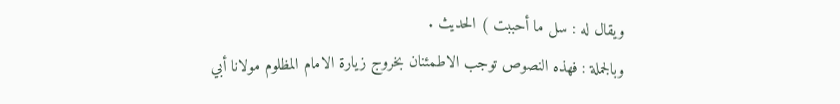ويقال له : سل ما أحببت ) الحديث .
وبالجملة : فهذه النصوص توجب الاطمئنان بخروج زيارة الامام المظلوم مولانا أبي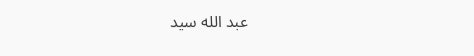عبد الله سيد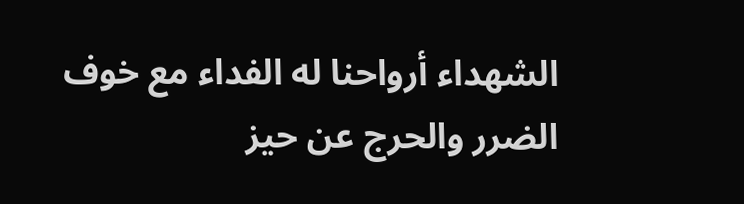الشهداء أرواحنا له الفداء مع خوف
الضرر والحرج عن حيز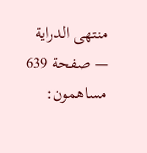منتهى الدراية — صفحة 639
مساهمون: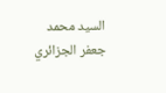السيد محمد جعفر الجزائري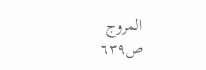المروج
ص٦٣٩